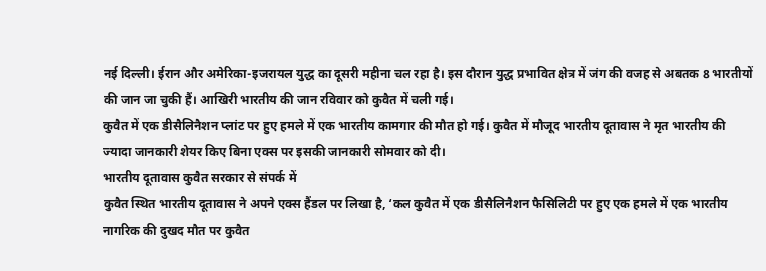नई दिल्ली। ईरान और अमेरिका-इजरायल युद्ध का दूसरी महीना चल रहा है। इस दौरान युद्ध प्रभावित क्षेत्र में जंग की वजह से अबतक 8 भारतीयों की जान जा चुकी हैं। आखिरी भारतीय की जान रविवार को कुवैत में चली गई।
कुवैत में एक डीसैलिनैशन प्लांट पर हुए हमले में एक भारतीय कामगार की मौत हो गई। कुवैत में मौजूद भारतीय दूतावास ने मृत भारतीय की ज्यादा जानकारी शेयर किए बिना एक्स पर इसकी जानकारी सोमवार को दी।
भारतीय दूतावास कुवैत सरकार से संपर्क में
कुवैत स्थित भारतीय दूतावास ने अपने एक्स हैंडल पर लिखा है, ‘कल कुवैत में एक डीसैलिनैशन फैसिलिटी पर हुए एक हमले में एक भारतीय नागरिक की दुखद मौत पर कुवैत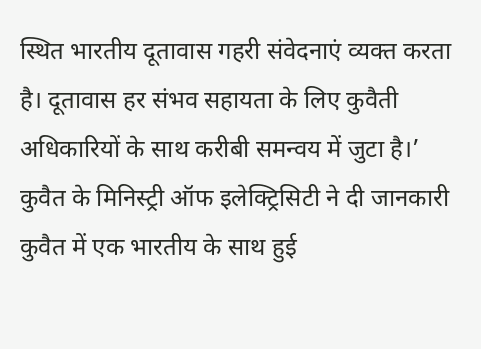स्थित भारतीय दूतावास गहरी संवेदनाएं व्यक्त करता है। दूतावास हर संभव सहायता के लिए कुवैती अधिकारियों के साथ करीबी समन्वय में जुटा है।’
कुवैत के मिनिस्ट्री ऑफ इलेक्ट्रिसिटी ने दी जानकारी
कुवैत में एक भारतीय के साथ हुई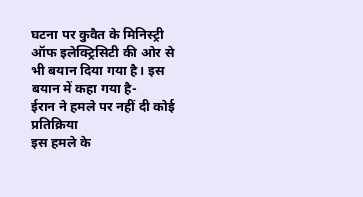घटना पर कुवैत के मिनिस्ट्री ऑफ इलेक्ट्रिसिटी की ओर से भी बयान दिया गया है। इस बयान में कहा गया है-
ईरान ने हमले पर नहीं दी कोई प्रतिक्रिया
इस हमले के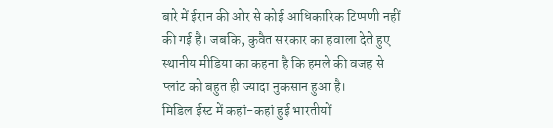बारे में ईरान की ओर से कोई आधिकारिक टिप्पणी नहीं की गई है। जबकि, कुवैत सरकार का हवाला देते हुए स्थानीय मीडिया का कहना है कि हमले की वजह से प्लांट को बहुत ही ज्यादा नुकसान हुआ है।
मिडिल ईस्ट में कहां-कहां हुई भारतीयों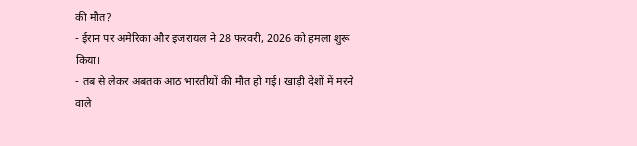की मौत?
- ईरान पर अमेरिका और इजरायल ने 28 फरवरी, 2026 को हमला शुरू किया।
- तब से लेकर अबतक आठ भारतीयों की मौत हो गई। खाड़ी देशों में मरने वाले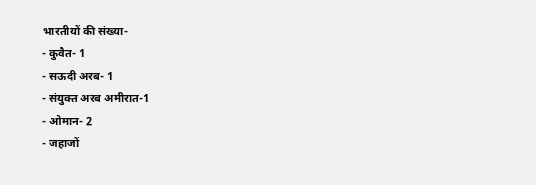भारतीयों की संख्या-
- कुवैत- 1
- सऊदी अरब- 1
- संयुक्त अरब अमीरात-1
- ओमान- 2
- जहाजों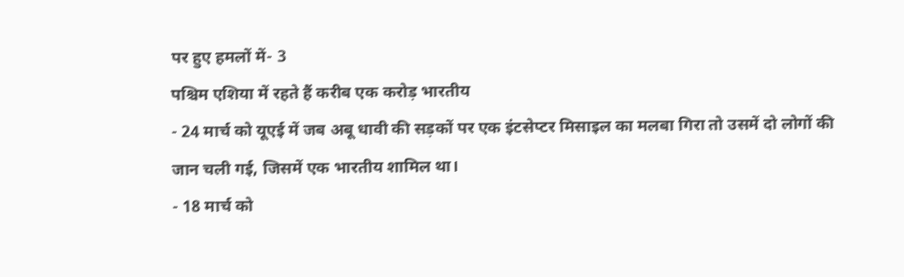पर हुए हमलों में- 3
पश्चिम एशिया में रहते हैं करीब एक करोड़ भारतीय
- 24 मार्च को यूएई में जब अबू धावी की सड़कों पर एक इंटसेप्टर मिसाइल का मलबा गिरा तो उसमें दो लोगों की जान चली गई, जिसमें एक भारतीय शामिल था।
- 18 मार्च को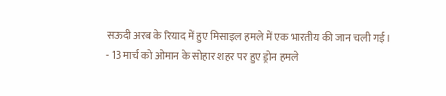सऊदी अरब के रियाद में हुए मिसाइल हमले में एक भारतीय की जान चली गई।
- 13 मार्च को ओमान के सोहार शहर पर हुए ड्रोन हमले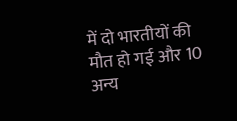में दो भारतीयों की मौत हो गई और 10 अन्य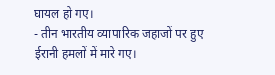घायल हो गए।
- तीन भारतीय व्यापारिक जहाजों पर हुए ईरानी हमलों में मारे गए।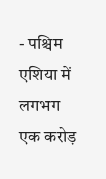- पश्चिम एशिया में लगभग एक करोड़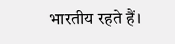भारतीय रहते हैं।